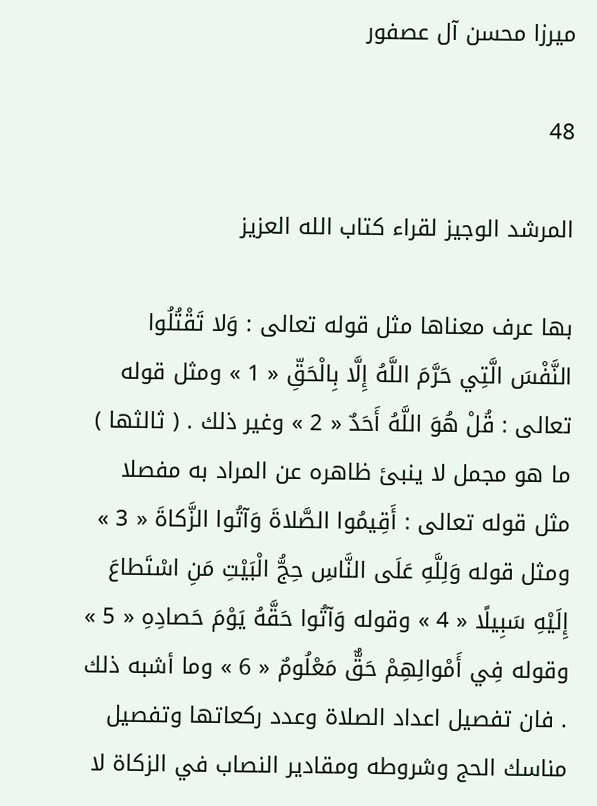ميرزا محسن آل عصفور

48

المرشد الوجيز لقراء كتاب الله العزيز

بها عرف معناها مثل قوله تعالى : وَلا تَقْتُلُوا النَّفْسَ الَّتِي حَرَّمَ اللَّهُ إِلَّا بِالْحَقِّ « 1 » ومثل قوله تعالى : قُلْ هُوَ اللَّهُ أَحَدٌ « 2 » وغير ذلك . ( ثالثها ) ما هو مجمل لا ينبئ ظاهره عن المراد به مفصلا مثل قوله تعالى : أَقِيمُوا الصَّلاةَ وَآتُوا الزَّكاةَ « 3 » ومثل قوله وَلِلَّهِ عَلَى النَّاسِ حِجُّ الْبَيْتِ مَنِ اسْتَطاعَ إِلَيْهِ سَبِيلًا « 4 » وقوله وَآتُوا حَقَّهُ يَوْمَ حَصادِهِ « 5 » وقوله فِي أَمْوالِهِمْ حَقٌّ مَعْلُومٌ « 6 » وما أشبه ذلك . فان تفصيل اعداد الصلاة وعدد ركعاتها وتفصيل مناسك الحج وشروطه ومقادير النصاب في الزكاة لا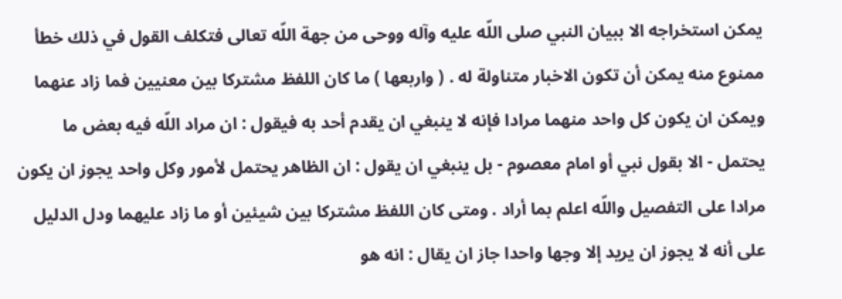يمكن استخراجه الا ببيان النبي صلى اللّه عليه وآله ووحى من جهة اللّه تعالى فتكلف القول في ذلك خطأ ممنوع منه يمكن أن تكون الاخبار متناولة له . ( واربعها ) ما كان اللفظ مشتركا بين معنيين فما زاد عنهما ويمكن ان يكون كل واحد منهما مرادا فإنه لا ينبغي ان يقدم أحد به فيقول : ان مراد اللّه فيه بعض ما يحتمل - الا بقول نبي أو امام معصوم - بل ينبغي ان يقول : ان الظاهر يحتمل لأمور وكل واحد يجوز ان يكون مرادا على التفصيل واللّه اعلم بما أراد . ومتى كان اللفظ مشتركا بين شيئين أو ما زاد عليهما ودل الدليل على أنه لا يجوز ان يريد إلا وجها واحدا جاز ان يقال : انه هو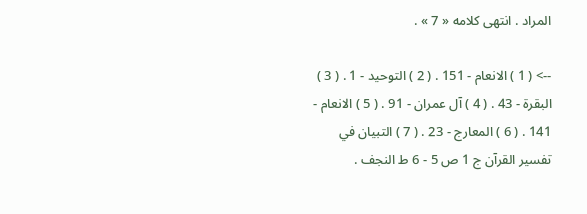المراد . انتهى كلامه « 7 » .

--> ( 1 ) الانعام - 151 . ( 2 ) التوحيد - 1 . ( 3 ) البقرة - 43 . ( 4 ) آل عمران - 91 . ( 5 ) الانعام - 141 . ( 6 ) المعارج - 23 . ( 7 ) التبيان في تفسير القرآن ج 1 ص 5 - 6 ط النجف .